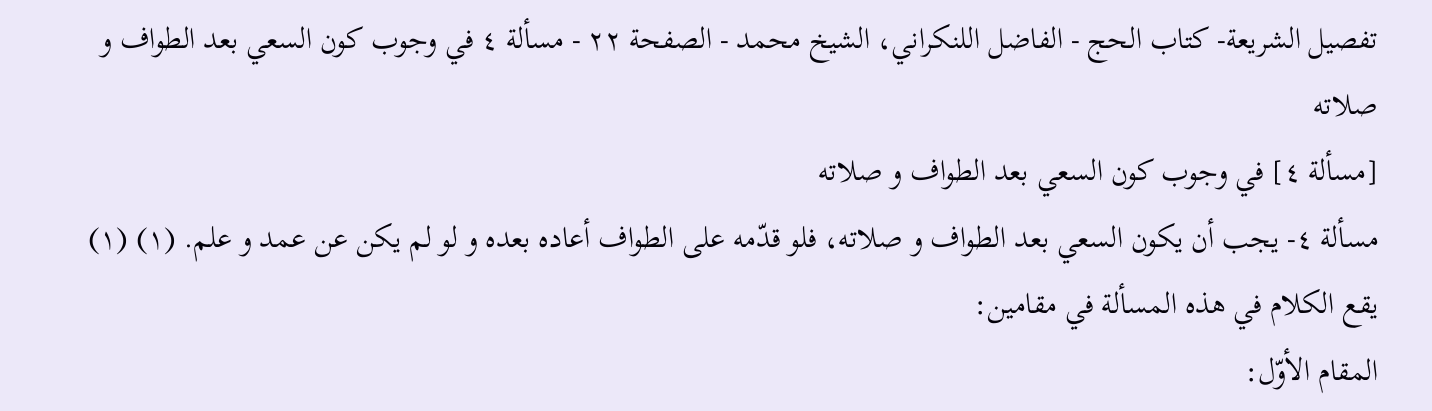تفصيل الشريعة- كتاب الحج - الفاضل اللنكراني، الشيخ محمد - الصفحة ٢٢ - مسألة ٤ في وجوب كون السعي بعد الطواف و صلاته
[مسألة ٤] في وجوب كون السعي بعد الطواف و صلاته
مسألة ٤- يجب أن يكون السعي بعد الطواف و صلاته، فلو قدّمه على الطواف أعاده بعده و لو لم يكن عن عمد و علم. (١) (١) يقع الكلام في هذه المسألة في مقامين:
المقام الأوّل: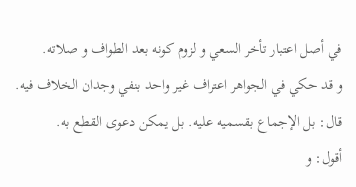في أصل اعتبار تأخر السعي و لزوم كونه بعد الطواف و صلاته.
و قد حكي في الجواهر اعتراف غير واحد بنفي وجدان الخلاف فيه. قال: بل الإجماع بقسميه عليه. بل يمكن دعوى القطع به.
أقول: و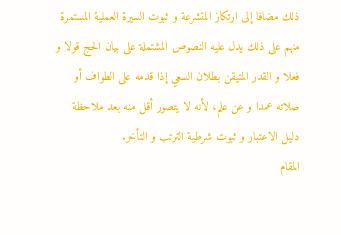ذلك مضافا إلى ارتكاز المتشرعة و ثبوت السيرة العملية المستمرة منهم على ذلك يدل عليه النصوص المشتملة على بيان الحج قولا و فعلا و القدر المتيقن بطلان السعي إذا قدمه على الطواف أو صلاته عمدا و عن علم، لأنه لا يتصور أقل منه بعد ملاحظة دليل الاعتبار و ثبوت شرطية الترتب و التأخر.
المقام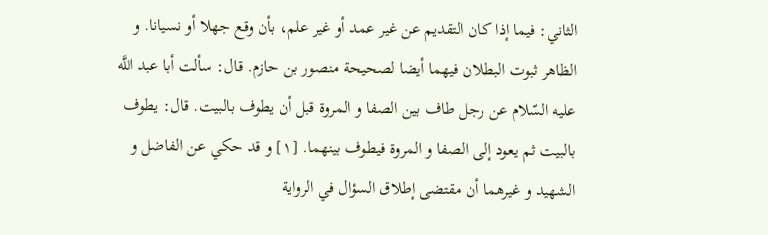الثاني: فيما إذا كان التقديم عن غير عمد أو غير علم، بأن وقع جهلا أو نسيانا. و الظاهر ثبوت البطلان فيهما أيضا لصحيحة منصور بن حازم. قال: سألت أبا عبد اللَّه عليه السّلام عن رجل طاف بين الصفا و المروة قبل أن يطوف بالبيت. قال: يطوف بالبيت ثم يعود إلى الصفا و المروة فيطوف بينهما. [١] و قد حكي عن الفاضل و الشهيد و غيرهما أن مقتضى إطلاق السؤال في الرواية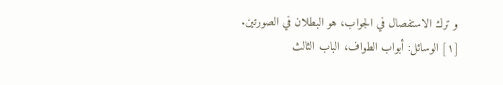و ترك الاستفصال في الجواب، هو البطلان في الصورتين.
[١] الوسائل: أبواب الطواف، الباب الثالث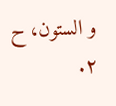و الستون، ح ٢.